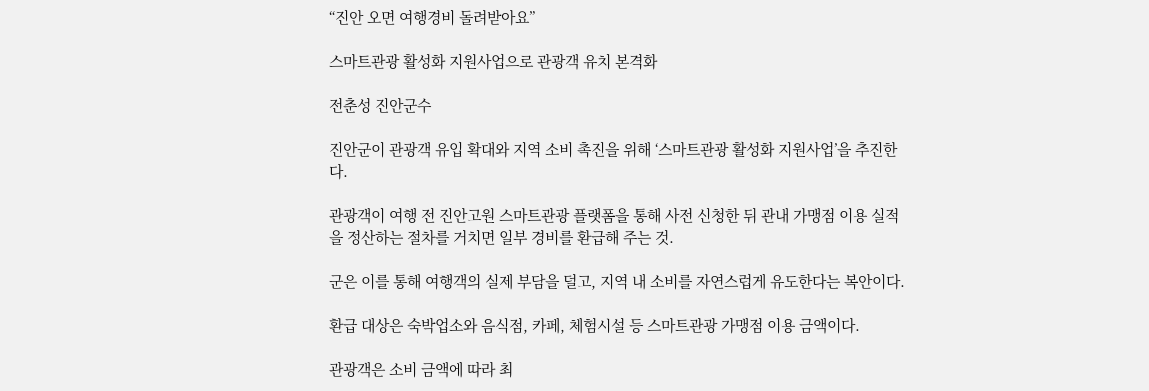“진안 오면 여행경비 돌려받아요”

스마트관광 활성화 지원사업으로 관광객 유치 본격화

전춘성 진안군수

진안군이 관광객 유입 확대와 지역 소비 촉진을 위해 ‘스마트관광 활성화 지원사업’을 추진한다.

관광객이 여행 전 진안고원 스마트관광 플랫폼을 통해 사전 신청한 뒤 관내 가맹점 이용 실적을 정산하는 절차를 거치면 일부 경비를 환급해 주는 것.

군은 이를 통해 여행객의 실제 부담을 덜고, 지역 내 소비를 자연스럽게 유도한다는 복안이다.

환급 대상은 숙박업소와 음식점, 카페, 체험시설 등 스마트관광 가맹점 이용 금액이다.

관광객은 소비 금액에 따라 최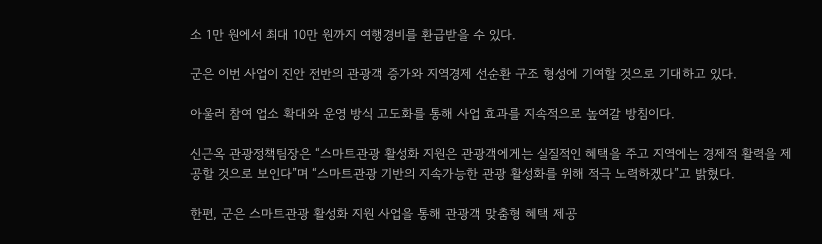소 1만 원에서 최대 10만 원까지 여행경비를 환급받을 수 있다.

군은 이번 사업이 진안 전반의 관광객 증가와 지역경제 선순환 구조 형성에 기여할 것으로 기대하고 있다.

아울러 참여 업소 확대와 운영 방식 고도화를 통해 사업 효과를 지속적으로 높여갈 방침이다.

신근옥 관광정책팀장은 “스마트관광 활성화 지원은 관광객에게는 실질적인 혜택을 주고 지역에는 경제적 활력을 제공할 것으로 보인다”며 “스마트관광 기반의 지속가능한 관광 활성화를 위해 적극 노력하겠다”고 밝혔다.

한편, 군은 스마트관광 활성화 지원 사업을 통해 관광객 맞춤형 혜택 제공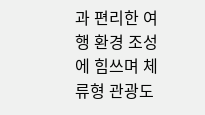과 편리한 여행 환경 조성에 힘쓰며 체류형 관광도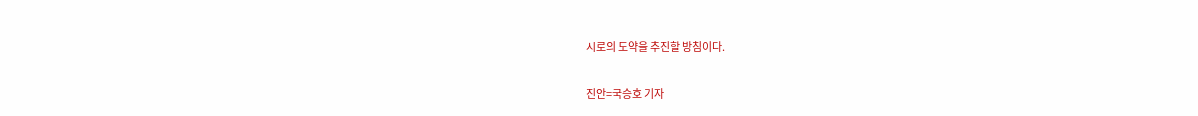시로의 도약을 추진할 방침이다.

진안=국승호 기자